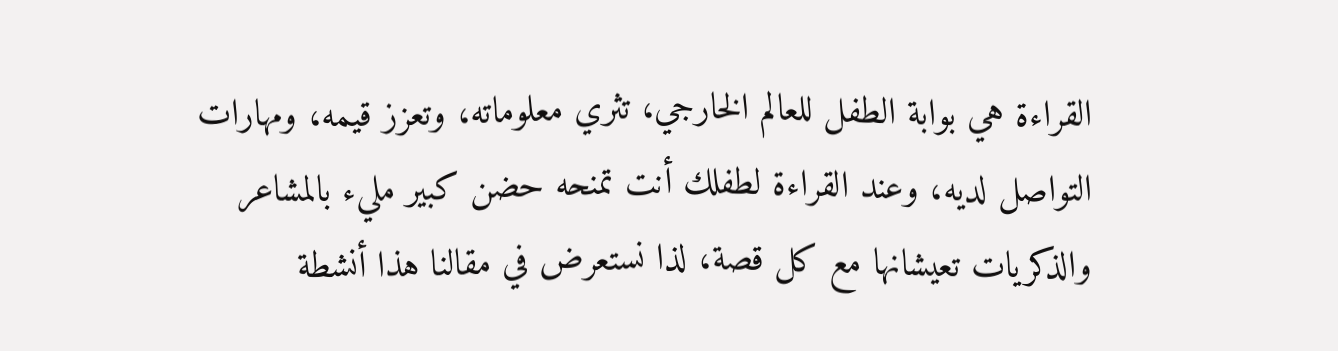القراءة هي بوابة الطفل للعالم الخارجي، تثري معلوماته، وتعزز قيمه، ومهارات التواصل لديه، وعند القراءة لطفلك أنت تمنحه حضن كبير مليء بالمشاعر والذكريات تعيشانها مع كل قصة، لذا نستعرض في مقالنا هذا أنشطة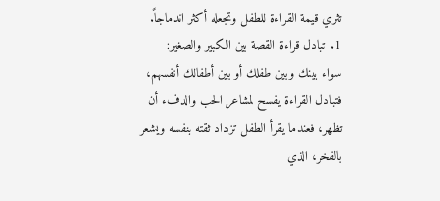تثري قيمة القراءة للطفل وتجعله أكثر اندماجاً.
1. تبادل قراءة القصة بين الكبير والصغير:
سواء بينك وبين طفلك أو بين أطفالك أنفسهم، فتبادل القراءة يفسح لمشاعر الحب والدفء أن تظهر، فعندما يقرأ الطفل تزداد ثقته بنفسه ويشعر بالفخر، الذي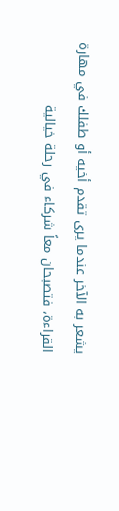يشعر به الآخر عندما يرى تقدم أخيه أو طفلك في مهارة القراءة، فتصبحان معاً شركاء في رحلة خيالية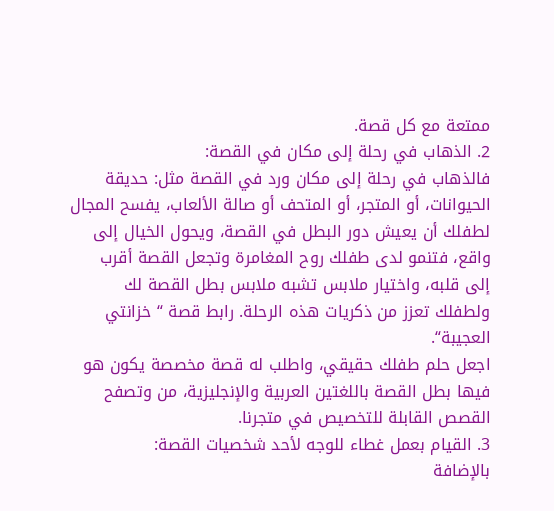ممتعة مع كل قصة.
2. الذهاب في رحلة إلى مكان في القصة:
فالذهاب في رحلة إلى مكان ورد في القصة مثل: حديقة الحيوانات، أو المتجر، أو المتحف أو صالة الألعاب، يفسح المجال لطفلك أن يعيش دور البطل في القصة، ويحول الخيال إلى واقع، فتنمو لدى طفلك روح المغامرة وتجعل القصة أقرب إلى قلبه، واختيار ملابس تشبه ملابس بطل القصة لك ولطفلك تعزز من ذكريات هذه الرحلة. رابط قصة “ خزانتي العجيبة“.
اجعل حلم طفلك حقيقي، واطلب له قصة مخصصة يكون هو فيها بطل القصة باللغتين العربية والإنجليزية، من وتصفح القصص القابلة للتخصيص في متجرنا.
3. القيام بعمل غطاء للوجه لأحد شخصيات القصة:
بالإضافة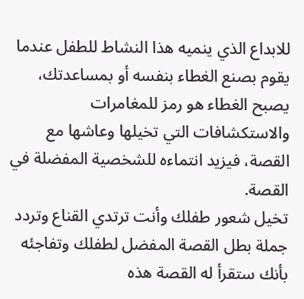للابداع الذي ينميه هذا النشاط للطفل عندما يقوم بصنع الغطاء بنفسه أو بمساعدتك، يصبح الغطاء هو رمز للمغامرات والاستكشافات التي تخيلها وعاشها مع القصة، فيزيد انتماءه للشخصية المفضلة في القصة.
تخيل شعور طفلك وأنت ترتدي القناع وتردد جملة بطل القصة المفضل لطفلك وتفاجئه بأنك ستقرأ له القصة هذه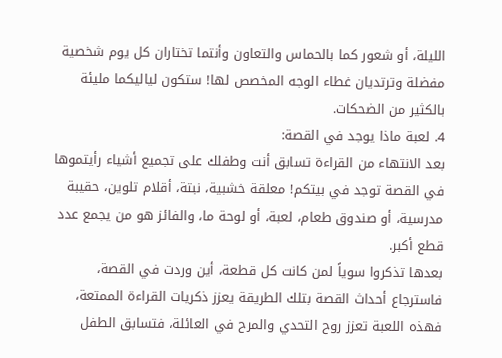الليلة، أو شعور كما بالحماس والتعاون وأنتما تختاران كل يوم شخصية مفضلة وترتديان غطاء الوجه المخصص لها! ستكون لياليكما مليئة بالكثير من الضحكات.
4. لعبة ماذا يوجد في القصة:
بعد الانتهاء من القراءة تسابق أنت وطفلك على تجميع أشياء رأيتموها في القصة توجد في بيتكم! معلقة خشبية، نبتة، أقلام تلوين، حقيبة مدرسية، أو صندوق طعام، لعبة، أو لوحة ما، والفائز هو من يجمع عدد قطع أكبر.
بعدها تذكروا سوياً لمن كانت كل قطعة، أين وردت في القصة، فاسترجاع أحداث القصة بتلك الطريقة يعزز ذكريات القراءة الممتعة، فهذه اللعبة تعزز روح التحدي والمرح في العائلة، فتسابق الطفل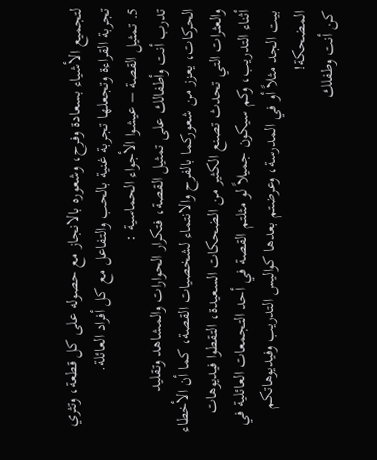لتجميع الأشياء بسعادة وفرح، وشعوره بالانجاز مع حصوله على كل قطعة، وتثري تجربة القراءة وتجعلها تجربة غنية بالحب والتفاعل مع كل أفراد العائلة.
5. تمثيل القصة – عيشوا الأجواء الحماسية :
تدرب أنت وأطفالك على تمثيل القصة، فتكرار الحوارات والمشاهد وتقليد الحركات، يعزز من شعوركما بالفرح والانتماء لشخصيات القصة، كما أن الأخطاء والعثرات التي تحدث تصنع الكثير من الضحكات السعيدة، التقطوا فيديوهات أثناء التدريب، وكم سيكون جميلاً لو مثلتم القصة في أحد التجمعات العائلية في بيت الجد مثلاً أو في المدرسة، وعرضتم بعدها كواليس التدريب وفيديوهاتكم المضحكة!
كن أنت وطفلك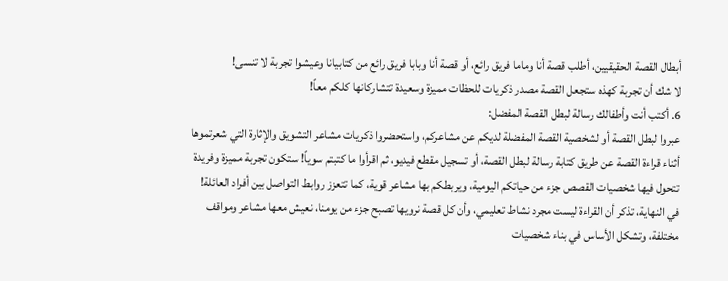أبطال القصة الحقيقيين، أطلب قصة أنا وماما فريق رائع، أو قصة أنا وبابا فريق رائع من كتابيانا وعيشوا تجربة لا تنسى!
لا شك أن تجربة كهذه ستجعل القصة مصدر ذكريات للحظات مميزة وسعيدة تتشاركانها كلكم معاً!
6. أكتب أنت وأطفالك رسالة لبطل القصة المفضل:
عبروا لبطل القصة أو لشخصية القصة المفضلة لديكم عن مشاعركم، واستحضروا ذكريات مشاعر التشويق والإثارة التي شعرتموها أثناء قراءة القصة عن طريق كتابة رسالة لبطل القصة، أو تسجيل مقطع فيديو، ثم اقرأوا ما كتبتم سوياً! ستكون تجربة مميزة وفريدة تتحول فيها شخصيات القصص جزء من حياتكم اليومية، ويربطكم بها مشاعر قوية، كما تتعزز روابط التواصل بين أفراد العائلة!
في النهاية، تذكر أن القراءة ليست مجرد نشاط تعليمي، وأن كل قصة نرويها تصبح جزء من يومنا، نعيش معها مشاعر ومواقف مختلفة، وتشكل الأساس في بناء شخصيات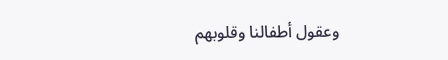وعقول أطفالنا وقلوبهم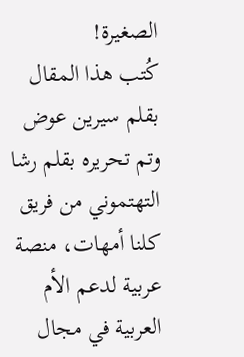الصغيرة!
كُتب هذا المقال بقلم سيرين عوض وتم تحريره بقلم رشا التهتموني من فريق كلنا أمهات، منصة عربية لدعم الأم العربية في مجال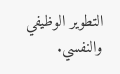التطوير الوظيفي والنفسي.